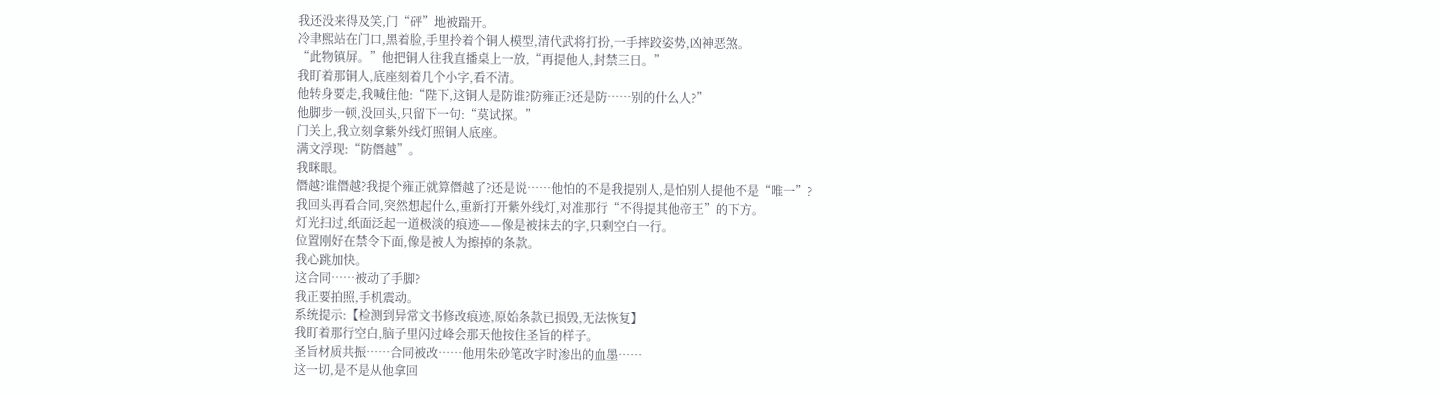我还没来得及笑,门“砰”地被踹开。
冷聿熙站在门口,黑着脸,手里拎着个铜人模型,清代武将打扮,一手摔跤姿势,凶神恶煞。
“此物镇屏。”他把铜人往我直播桌上一放,“再提他人,封禁三日。”
我盯着那铜人,底座刻着几个小字,看不清。
他转身要走,我喊住他:“陛下,这铜人是防谁?防雍正?还是防……别的什么人?”
他脚步一顿,没回头,只留下一句:“莫试探。”
门关上,我立刻拿紫外线灯照铜人底座。
满文浮现:“防僭越”。
我眯眼。
僭越?谁僭越?我提个雍正就算僭越了?还是说……他怕的不是我提别人,是怕别人提他不是“唯一”?
我回头再看合同,突然想起什么,重新打开紫外线灯,对准那行“不得提其他帝王”的下方。
灯光扫过,纸面泛起一道极淡的痕迹——像是被抹去的字,只剩空白一行。
位置刚好在禁令下面,像是被人为擦掉的条款。
我心跳加快。
这合同……被动了手脚?
我正要拍照,手机震动。
系统提示:【检测到异常文书修改痕迹,原始条款已损毁,无法恢复】
我盯着那行空白,脑子里闪过峰会那天他按住圣旨的样子。
圣旨材质共振……合同被改……他用朱砂笔改字时渗出的血墨……
这一切,是不是从他拿回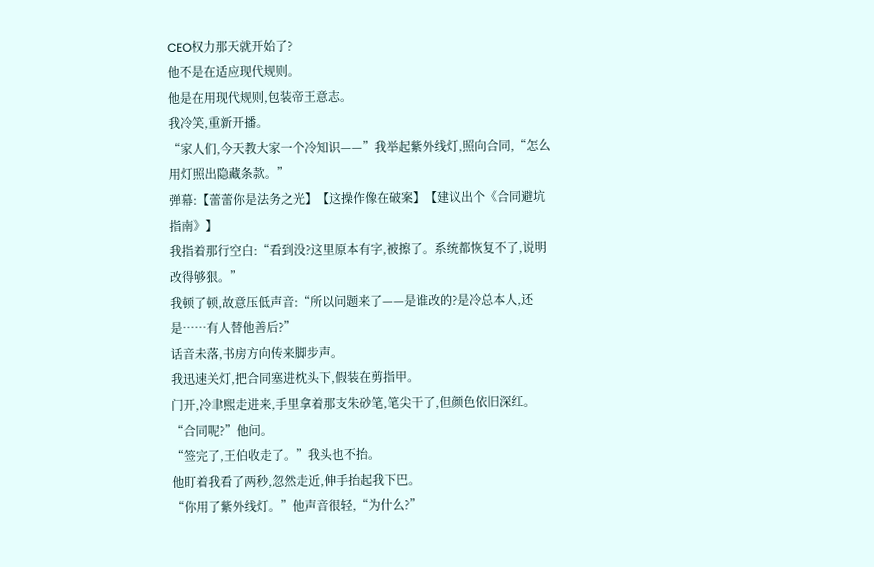CEO权力那天就开始了?
他不是在适应现代规则。
他是在用现代规则,包装帝王意志。
我冷笑,重新开播。
“家人们,今天教大家一个冷知识——”我举起紫外线灯,照向合同,“怎么用灯照出隐藏条款。”
弹幕:【蕾蕾你是法务之光】【这操作像在破案】【建议出个《合同避坑指南》】
我指着那行空白:“看到没?这里原本有字,被擦了。系统都恢复不了,说明改得够狠。”
我顿了顿,故意压低声音:“所以问题来了——是谁改的?是冷总本人,还是……有人替他善后?”
话音未落,书房方向传来脚步声。
我迅速关灯,把合同塞进枕头下,假装在剪指甲。
门开,冷聿熙走进来,手里拿着那支朱砂笔,笔尖干了,但颜色依旧深红。
“合同呢?”他问。
“签完了,王伯收走了。”我头也不抬。
他盯着我看了两秒,忽然走近,伸手抬起我下巴。
“你用了紫外线灯。”他声音很轻,“为什么?”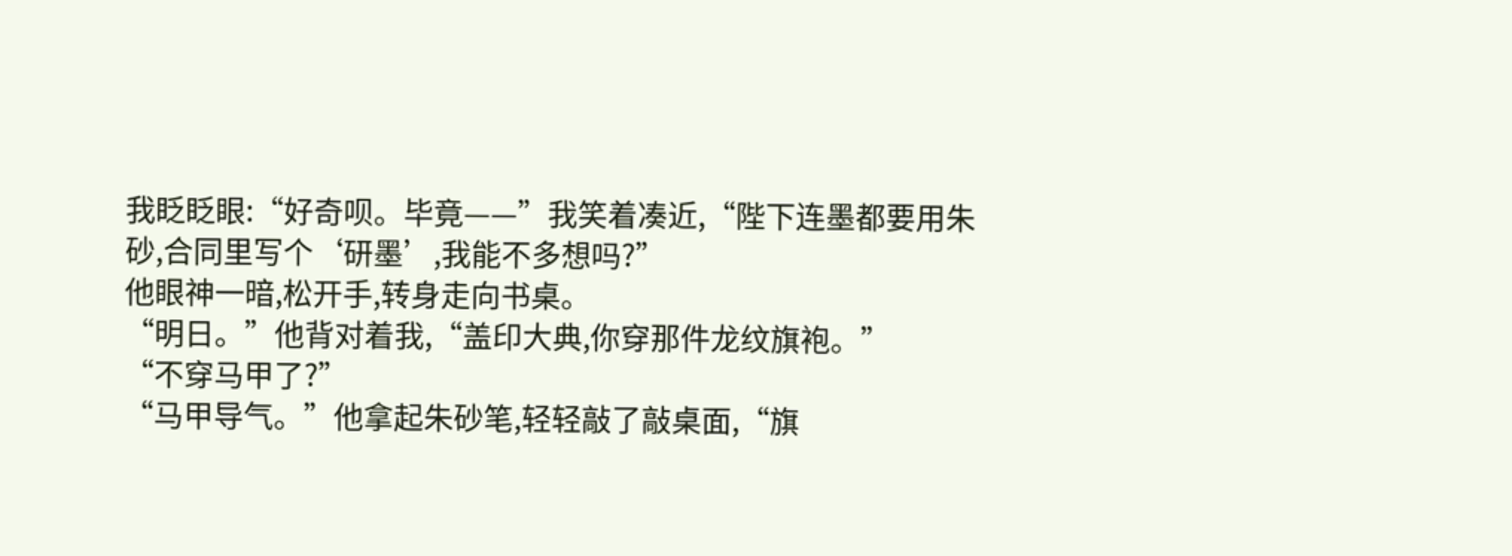我眨眨眼:“好奇呗。毕竟——”我笑着凑近,“陛下连墨都要用朱砂,合同里写个‘研墨’,我能不多想吗?”
他眼神一暗,松开手,转身走向书桌。
“明日。”他背对着我,“盖印大典,你穿那件龙纹旗袍。”
“不穿马甲了?”
“马甲导气。”他拿起朱砂笔,轻轻敲了敲桌面,“旗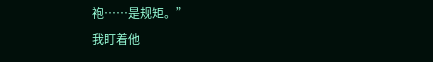袍……是规矩。”
我盯着他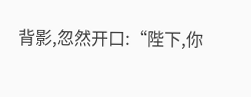背影,忽然开口:“陛下,你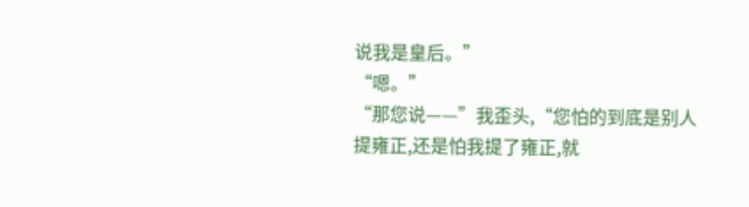说我是皇后。”
“嗯。”
“那您说——”我歪头,“您怕的到底是别人提雍正,还是怕我提了雍正,就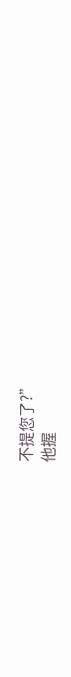不提您了?”
他握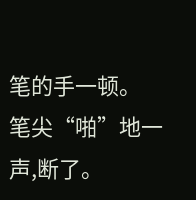笔的手一顿。
笔尖“啪”地一声,断了。